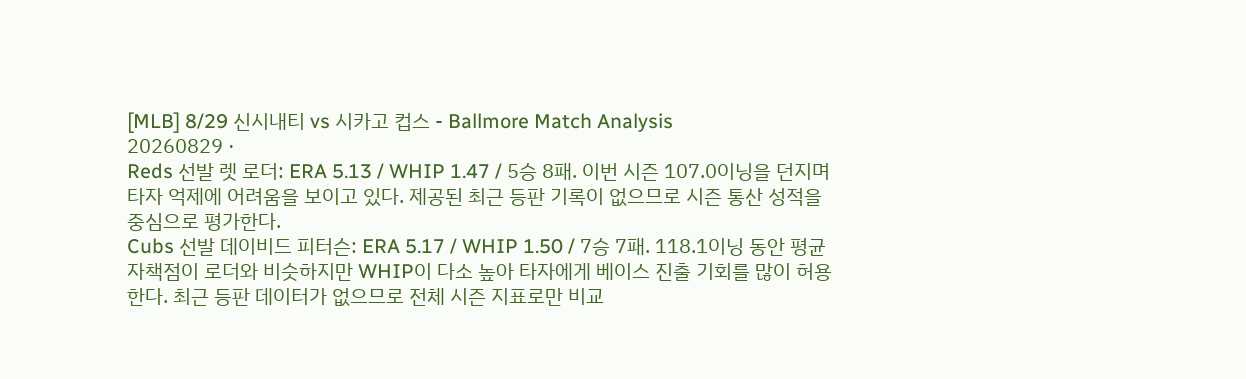[MLB] 8/29 신시내티 vs 시카고 컵스 - Ballmore Match Analysis
20260829 ·
Reds 선발 렛 로더: ERA 5.13 / WHIP 1.47 / 5승 8패. 이번 시즌 107.0이닝을 던지며 타자 억제에 어려움을 보이고 있다. 제공된 최근 등판 기록이 없으므로 시즌 통산 성적을 중심으로 평가한다.
Cubs 선발 데이비드 피터슨: ERA 5.17 / WHIP 1.50 / 7승 7패. 118.1이닝 동안 평균 자책점이 로더와 비슷하지만 WHIP이 다소 높아 타자에게 베이스 진출 기회를 많이 허용한다. 최근 등판 데이터가 없으므로 전체 시즌 지표로만 비교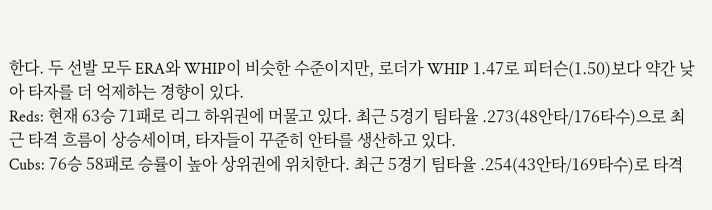한다. 두 선발 모두 ERA와 WHIP이 비슷한 수준이지만, 로더가 WHIP 1.47로 피터슨(1.50)보다 약간 낮아 타자를 더 억제하는 경향이 있다.
Reds: 현재 63승 71패로 리그 하위권에 머물고 있다. 최근 5경기 팀타율 .273(48안타/176타수)으로 최근 타격 흐름이 상승세이며, 타자들이 꾸준히 안타를 생산하고 있다.
Cubs: 76승 58패로 승률이 높아 상위권에 위치한다. 최근 5경기 팀타율 .254(43안타/169타수)로 타격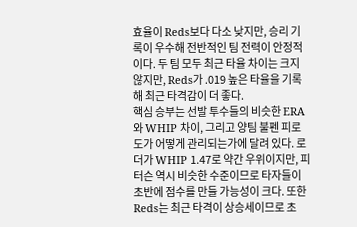효율이 Reds보다 다소 낮지만, 승리 기록이 우수해 전반적인 팀 전력이 안정적이다. 두 팀 모두 최근 타율 차이는 크지 않지만, Reds가 .019 높은 타율을 기록해 최근 타격감이 더 좋다.
핵심 승부는 선발 투수들의 비슷한 ERA와 WHIP 차이, 그리고 양팀 불펜 피로도가 어떻게 관리되는가에 달려 있다. 로더가 WHIP 1.47로 약간 우위이지만, 피터슨 역시 비슷한 수준이므로 타자들이 초반에 점수를 만들 가능성이 크다. 또한 Reds는 최근 타격이 상승세이므로 초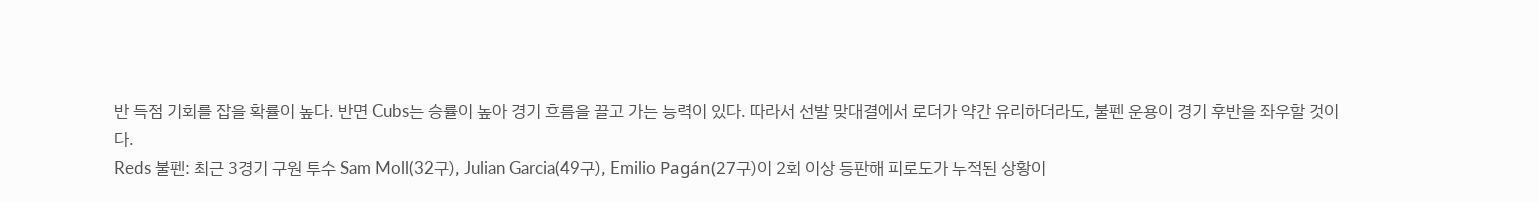반 득점 기회를 잡을 확률이 높다. 반면 Cubs는 승률이 높아 경기 흐름을 끌고 가는 능력이 있다. 따라서 선발 맞대결에서 로더가 약간 유리하더라도, 불펜 운용이 경기 후반을 좌우할 것이다.
Reds 불펜: 최근 3경기 구원 투수 Sam Moll(32구), Julian Garcia(49구), Emilio Pagán(27구)이 2회 이상 등판해 피로도가 누적된 상황이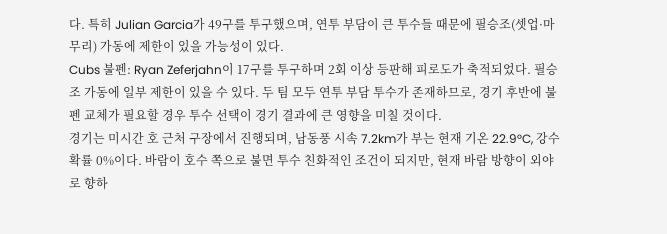다. 특히 Julian Garcia가 49구를 투구했으며, 연투 부담이 큰 투수들 때문에 필승조(셋업·마무리) 가동에 제한이 있을 가능성이 있다.
Cubs 불펜: Ryan Zeferjahn이 17구를 투구하며 2회 이상 등판해 피로도가 축적되었다. 필승조 가동에 일부 제한이 있을 수 있다. 두 팀 모두 연투 부담 투수가 존재하므로, 경기 후반에 불펜 교체가 필요할 경우 투수 선택이 경기 결과에 큰 영향을 미칠 것이다.
경기는 미시간 호 근처 구장에서 진행되며, 남동풍 시속 7.2km가 부는 현재 기온 22.9°C, 강수 확률 0%이다. 바람이 호수 쪽으로 불면 투수 친화적인 조건이 되지만, 현재 바람 방향이 외야로 향하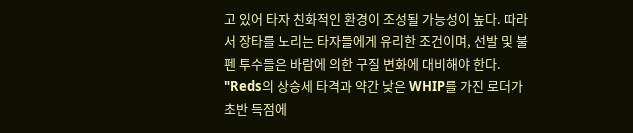고 있어 타자 친화적인 환경이 조성될 가능성이 높다. 따라서 장타를 노리는 타자들에게 유리한 조건이며, 선발 및 불펜 투수들은 바람에 의한 구질 변화에 대비해야 한다.
"Reds의 상승세 타격과 약간 낮은 WHIP를 가진 로더가 초반 득점에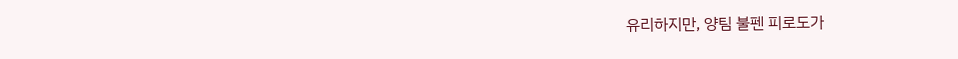유리하지만, 양팀 불펜 피로도가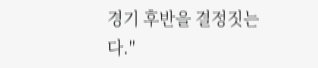경기 후반을 결정짓는다."